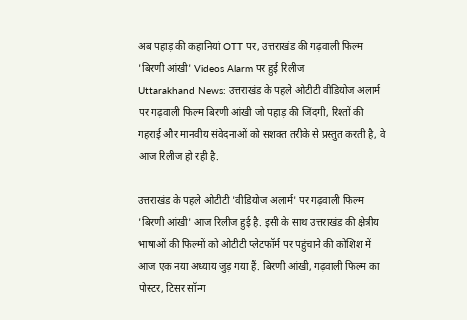अब पहाड़ की कहानियां OTT पर, उत्तराखंड की गढ़वाली फिल्म 'बिरणी आंखी' Videos Alarm पर हुई रिलीज
Uttarakhand News: उत्तराखंड के पहले ओटीटी वीडियोज अलार्म पर गढ़वाली फिल्म बिरणी आंखी जो पहाड़ की जिंदगी, रिश्तों की गहराई और मानवीय संवेदनाओं को सशक्त तरीके से प्रस्तुत करती है, वे आज रिलीज हो रही है.

उत्तराखंड के पहले ओटीटी 'वीडियोज अलार्म' पर गढ़वाली फिल्म 'बिरणी आंखी' आज रिलीज हुई है. इसी के साथ उत्तराखंड की क्षेत्रीय भाषाओं की फिल्मों को ओटीटी प्लेटफॉर्म पर पहुंचाने की कोशिश में आज एक नया अध्याय जुड़ गया हैं. बिरणी आंखी, गढ़वाली फिल्म का पोस्टर, टिसर सॉन्ग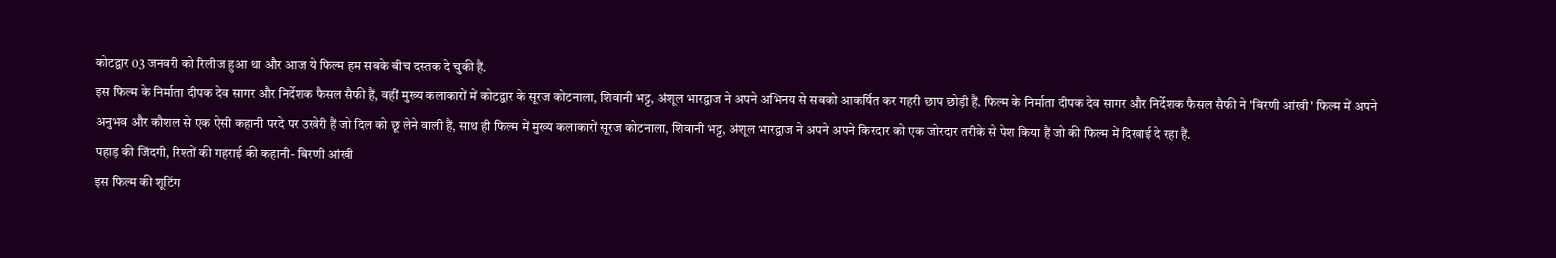कोटद्वार 03 जनवरी को रिलीज हुआ था और आज ये फिल्म हम सबके बीच दस्तक दे चुकी हैं.
इस फिल्म के निर्माता दीपक देव सागर और निर्देशक फैसल सैफी हैं, वहीं मुख्य कलाकारों में कोटद्वार के सूरज कोटनाला, शिवानी भट्ट, अंशूल भारद्वाज ने अपने अभिनय से सबको आकर्षित कर गहरी छाप छोड़ी हैं. फिल्म के निर्माता दीपक देव सागर और निर्देशक फैसल सैफी ने 'बिरणी आंखी' फिल्म में अपने अनुभव और कौशल से एक ऐसी कहानी परदे पर उखेरी हैं जो दिल को छू लेने वाली हैं, साथ ही फिल्म में मुख्य कलाकारों सूरज कोटनाला, शिवानी भट्ट, अंशूल भारद्वाज ने अपने अपने किरदार को एक जोरदार तरीके से पेश किया हैं जो की फिल्म में दिखाई दे रहा हैं.
पहाड़ की जिंदगी, रिश्तों की गहराई की कहानी- बिरणी आंखी
इस फिल्म की शूटिंग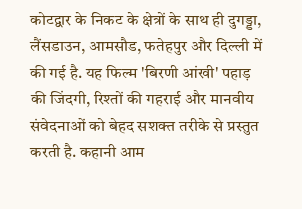कोटद्वार के निकट के क्षेत्रों के साथ ही दुगड्डा, लैंसडाउन, आमसौड, फतेहपुर और दिल्ली में की गई है. यह फिल्म 'बिरणी आंखी' पहाड़ की जिंदगी, रिश्तों की गहराई और मानवीय संवेदनाओं को बेहद सशक्त तरीके से प्रस्तुत करती है. कहानी आम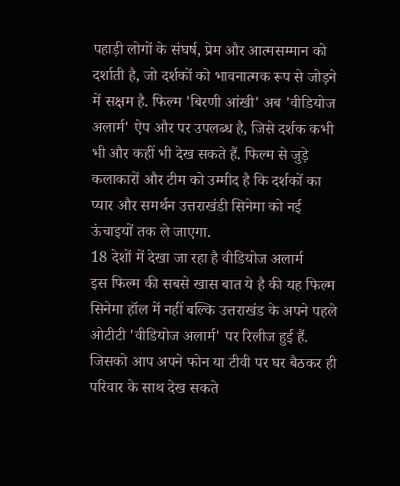पहाड़ी लोगों के संघर्ष, प्रेम और आत्मसम्मान को दर्शाती है, जो दर्शकों को भावनात्मक रूप से जोड़ने में सक्षम है. फिल्म 'बिरणी आंखी' अब 'वीडियोज अलार्म' ऐप और पर उपलब्ध है, जिसे दर्शक कभी भी और कहीं भी देख सकते हैं. फिल्म से जुड़े कलाकारों और टीम को उम्मीद है कि दर्शकों का प्यार और समर्थन उत्तराखंडी सिनेमा को नई ऊंचाइयों तक ले जाएगा.
18 देशों में देखा जा रहा है वीडियोज अलार्म
इस फिल्म की सबसे खास बात ये है की यह फिल्म सिनेमा हॉल में नहीं बल्कि उत्तराखंड के अपने पहले ओटीटी 'वीडियोज अलार्म' पर रिलीज हुई हैं. जिसको आप अपने फोन या टीवी पर घर बैठकर ही परिवार के साथ देख सकते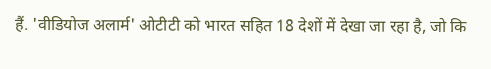हैं. 'वीडियोज अलार्म' ओटीटी को भारत सहित 18 देशों में देखा जा रहा है, जो कि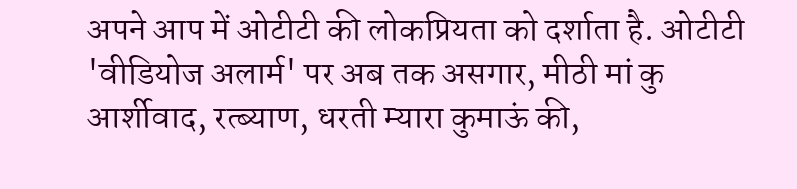अपने आप में ओटीटी की लोकप्रियता को दर्शाता है. ओटीटी 'वीडियोज अलार्म' पर अब तक असगार, मीठी मां कु आर्शीवाद, रत्ब्याण, धरती म्यारा कुमाऊं की,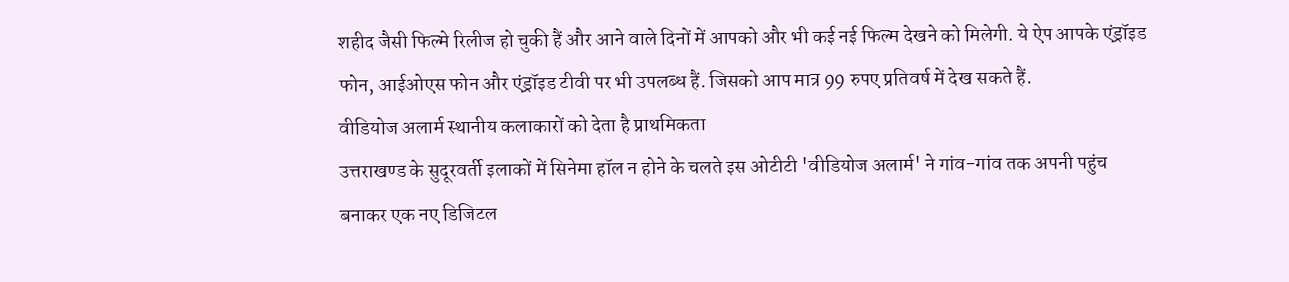शहीद जैसी फिल्मे रिलीज हो चुकी हैं और आने वाले दिनों में आपको और भी कई नई फिल्म देखने को मिलेगी. ये ऐप आपके एंड्रॉइड फोन, आईओएस फोन और एंड्रॉइड टीवी पर भी उपलब्ध हैं. जिसको आप मात्र 99 रुपए प्रतिवर्ष में देख सकते हैं.
वीडियोज अलार्म स्थानीय कलाकारों को देता है प्राथमिकता
उत्तराखण्ड के सुदूरवर्ती इलाकों में सिनेमा हॉल न होने के चलते इस ओटीटी 'वीडियोज अलार्म' ने गांव-गांव तक अपनी पहुंच बनाकर एक नए डिजिटल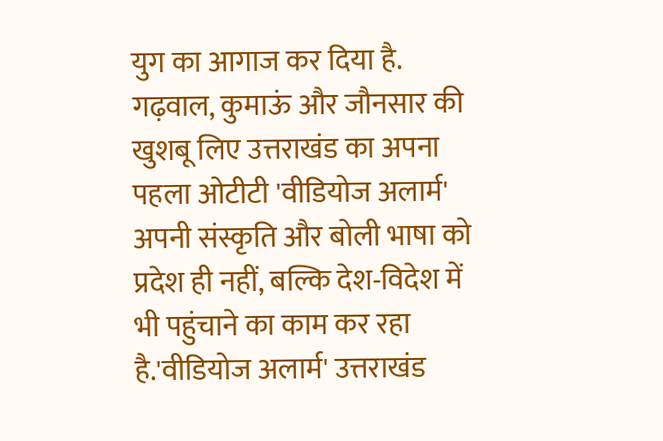युग का आगाज कर दिया है. गढ़वाल, कुमाऊं और जौनसार की खुशबू लिए उत्तराखंड का अपना पहला ओटीटी 'वीडियोज अलार्म' अपनी संस्कृति और बोली भाषा को प्रदेश ही नहीं, बल्कि देश-विदेश में भी पहुंचाने का काम कर रहा है.'वीडियोज अलार्म' उत्तराखंड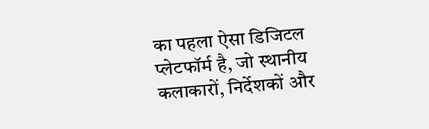का पहला ऐसा डिजिटल प्लेटफॉर्म है, जो स्थानीय कलाकारों, निर्देशकों और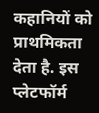कहानियों को प्राथमिकता देता है. इस प्लेटफॉर्म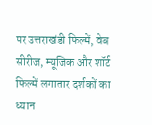पर उत्तराखंडी फिल्में, वेब सीरीज, म्यूजिक और शॉर्ट फिल्में लगातार दर्शकों का ध्यान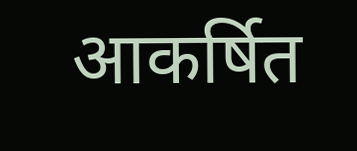आकर्षित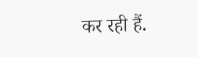कर रही हैं.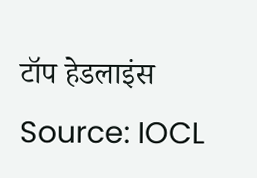टॉप हेडलाइंस
Source: IOCL